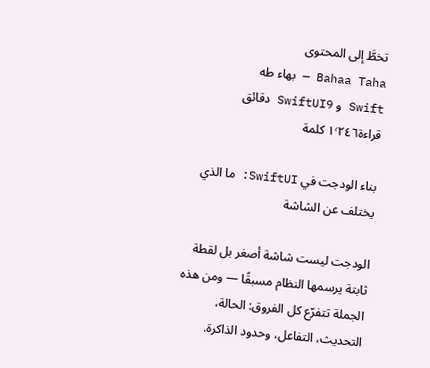تخطَّ إلى المحتوى
Bahaa Taha — بهاء طه
Swift و SwiftUI9 دقائق قراءة١٬٢٤٦ كلمة

بناء الودجت في SwiftUI: ما الذي يختلف عن الشاشة

الودجت ليست شاشة أصغر بل لقطة ثابتة يرسمها النظام مسبقًا — ومن هذه الجملة تتفرّع كل الفروق: الحالة، التحديث، التفاعل، وحدود الذاكرة.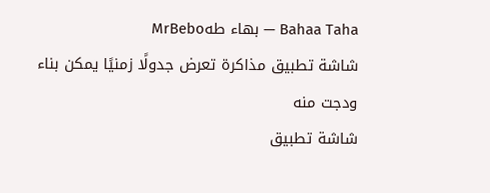Bahaa Taha — بهاء طهMrBebo
شاشة تطبيق مذاكرة تعرض جدولًا زمنيًا يمكن بناء ودجت منه
شاشة تطبيق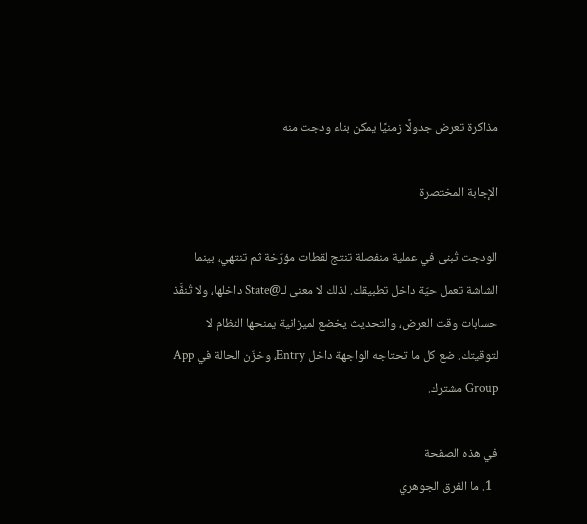مذاكرة تعرض جدولًا زمنيًا يمكن بناء ودجت منه

الإجابة المختصرة

الودجت تُبنى في عملية منفصلة تنتج لقطات مؤرّخة ثم تنتهي، بينما الشاشة تعمل حيّة داخل تطبيقك. لذلك لا معنى لـ@State داخلها، ولا تُنفَّذ حسابات وقت العرض، والتحديث يخضع لميزانية يمنحها النظام لا لتوقيتك. ضع كل ما تحتاجه الواجهة داخل Entry، وخزّن الحالة في App Group مشترك.

في هذه الصفحة
  1. ما الفرق الجوهري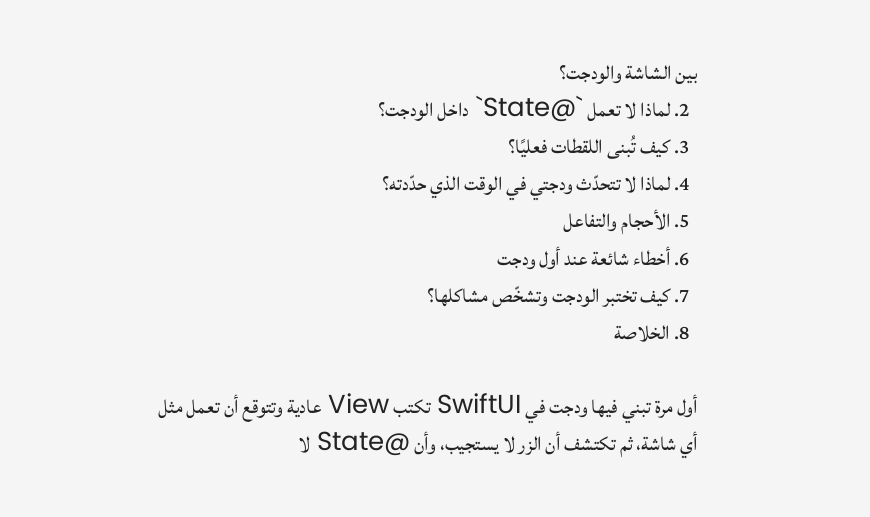بين الشاشة والودجت؟
  2. لماذا لا تعمل `@State` داخل الودجت؟
  3. كيف تُبنى اللقطات فعليًا؟
  4. لماذا لا تتحدّث ودجتي في الوقت الذي حدّدته؟
  5. الأحجام والتفاعل
  6. أخطاء شائعة عند أول ودجت
  7. كيف تختبر الودجت وتشخّص مشاكلها؟
  8. الخلاصة

أول مرة تبني فيها ودجت في SwiftUI تكتب View عادية وتتوقع أن تعمل مثل أي شاشة، ثم تكتشف أن الزر لا يستجيب، وأن @State لا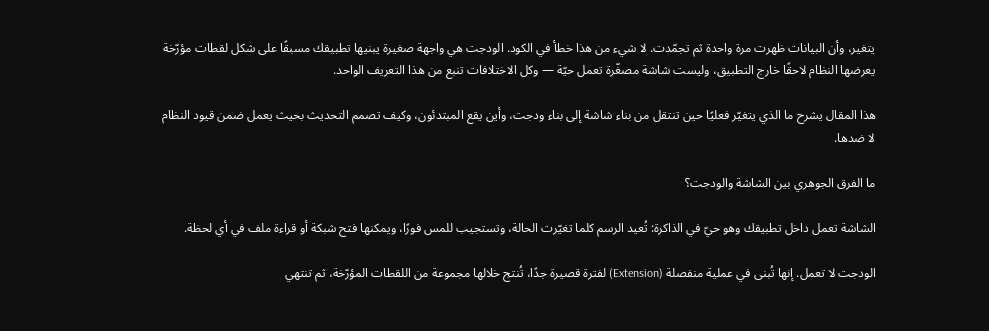يتغير، وأن البيانات ظهرت مرة واحدة ثم تجمّدت. لا شيء من هذا خطأ في الكود. الودجت هي واجهة صغيرة يبنيها تطبيقك مسبقًا على شكل لقطات مؤرّخة يعرضها النظام لاحقًا خارج التطبيق، وليست شاشة مصغّرة تعمل حيّة — وكل الاختلافات تنبع من هذا التعريف الواحد.

هذا المقال يشرح ما الذي يتغيّر فعليًا حين تنتقل من بناء شاشة إلى بناء ودجت، وأين يقع المبتدئون، وكيف تصمم التحديث بحيث يعمل ضمن قيود النظام لا ضدها.

ما الفرق الجوهري بين الشاشة والودجت؟

الشاشة تعمل داخل تطبيقك وهو حيّ في الذاكرة: تُعيد الرسم كلما تغيّرت الحالة، وتستجيب للمس فورًا، ويمكنها فتح شبكة أو قراءة ملف في أي لحظة.

الودجت لا تعمل. إنها تُبنى في عملية منفصلة (Extension) لفترة قصيرة جدًا، تُنتج خلالها مجموعة من اللقطات المؤرّخة، ثم تنتهي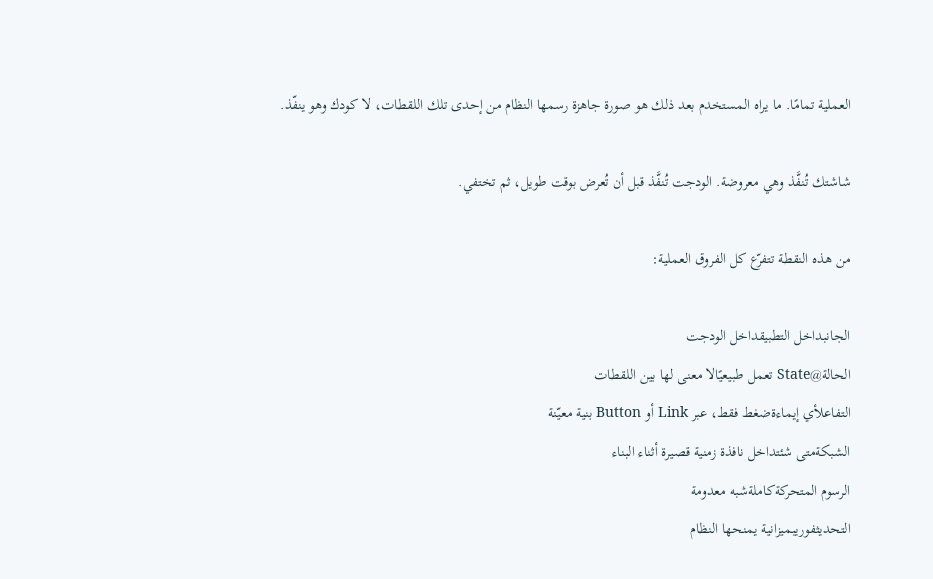العملية تمامًا. ما يراه المستخدم بعد ذلك هو صورة جاهزة رسمها النظام من إحدى تلك اللقطات، لا كودك وهو ينفّذ.

شاشتك تُنفَّذ وهي معروضة. الودجت تُنفَّذ قبل أن تُعرض بوقت طويل، ثم تختفي.

من هذه النقطة تتفرّع كل الفروق العملية:

الجانبداخل التطبيقداخل الودجت
الحالة@State تعمل طبيعيًالا معنى لها بين اللقطات
التفاعلأي إيماءةضغط فقط، عبر Link أو Button بنية معيّنة
الشبكةمتى شئتداخل نافذة زمنية قصيرة أثناء البناء
الرسوم المتحركةكاملةشبه معدومة
التحديثفوريبميزانية يمنحها النظام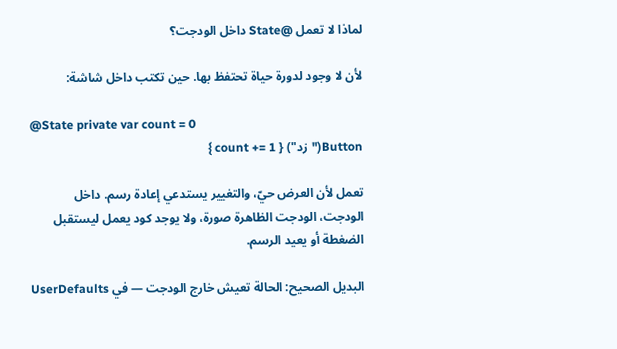لماذا لا تعمل @State داخل الودجت؟

لأن لا وجود لدورة حياة تحتفظ بها. حين تكتب داخل شاشة:

@State private var count = 0
Button("زد") { count += 1 }

تعمل لأن العرض حيّ، والتغيير يستدعي إعادة رسم. داخل الودجت، الودجت الظاهرة صورة، ولا يوجد كود يعمل ليستقبل الضغطة أو يعيد الرسم.

البديل الصحيح: الحالة تعيش خارج الودجت — في UserDefaults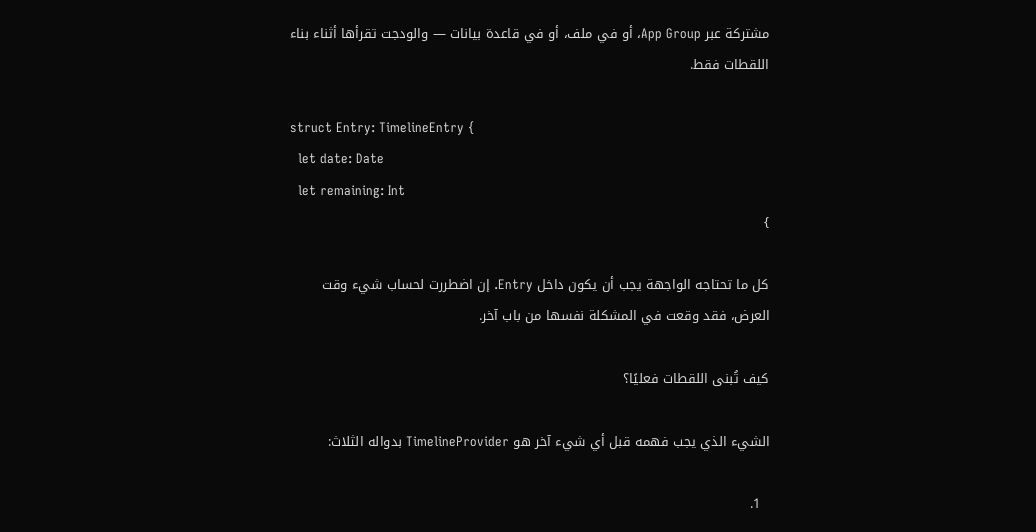مشتركة عبر App Group، أو في ملف، أو في قاعدة بيانات — والودجت تقرأها أثناء بناء اللقطات فقط.

struct Entry: TimelineEntry {
  let date: Date
  let remaining: Int
}

كل ما تحتاجه الواجهة يجب أن يكون داخل Entry. إن اضطررت لحساب شيء وقت العرض، فقد وقعت في المشكلة نفسها من باب آخر.

كيف تُبنى اللقطات فعليًا؟

الشيء الذي يجب فهمه قبل أي شيء آخر هو TimelineProvider بدواله الثلاث:

  1.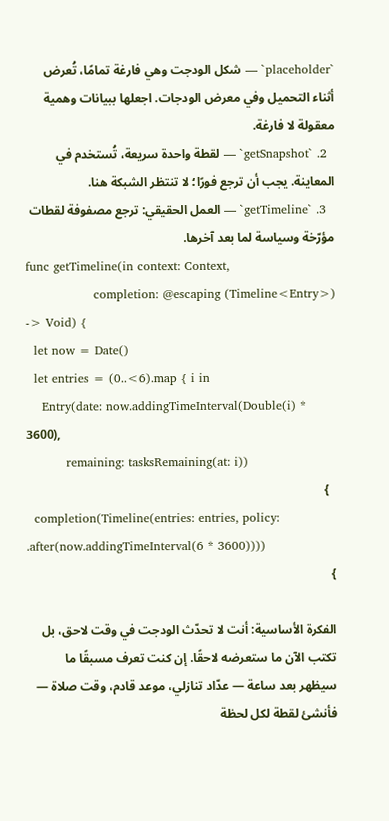`placeholder` — شكل الودجت وهي فارغة تمامًا، تُعرض أثناء التحميل وفي معرض الودجات. اجعلها ببيانات وهمية معقولة لا فارغة.
  2. `getSnapshot` — لقطة واحدة سريعة، تُستخدم في المعاينة. يجب أن ترجع فورًا؛ لا تنتظر الشبكة هنا.
  3. `getTimeline` — العمل الحقيقي: ترجع مصفوفة لقطات مؤرّخة وسياسة لما بعد آخرها.
func getTimeline(in context: Context,
                 completion: @escaping (Timeline<Entry>) -> Void) {
  let now = Date()
  let entries = (0..<6).map { i in
    Entry(date: now.addingTimeInterval(Double(i) * 3600),
          remaining: tasksRemaining(at: i))
  }
  completion(Timeline(entries: entries, policy: .after(now.addingTimeInterval(6 * 3600))))
}

الفكرة الأساسية: أنت لا تحدّث الودجت في وقت لاحق، بل تكتب الآن ما ستعرضه لاحقًا. إن كنت تعرف مسبقًا ما سيظهر بعد ساعة — عدّاد تنازلي، موعد قادم، وقت صلاة — فأنشئ لقطة لكل لحظة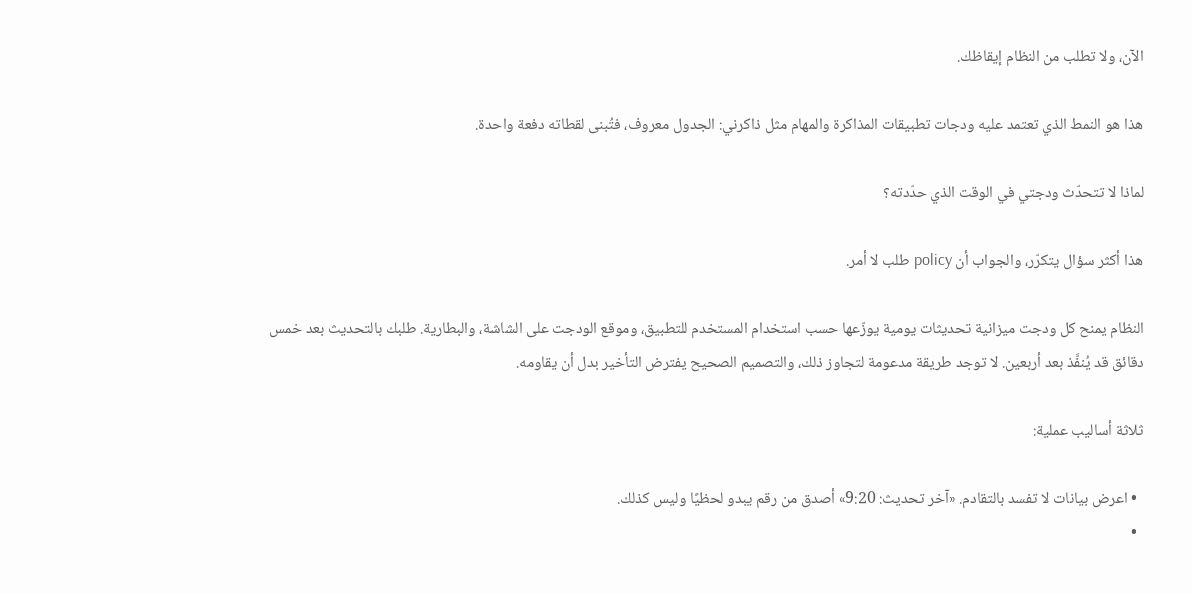الآن، ولا تطلب من النظام إيقاظك.

هذا هو النمط الذي تعتمد عليه ودجات تطبيقات المذاكرة والمهام مثل ذاكرني: الجدول معروف، فتُبنى لقطاته دفعة واحدة.

لماذا لا تتحدّث ودجتي في الوقت الذي حدّدته؟

هذا أكثر سؤال يتكرّر، والجواب أن policy طلب لا أمر.

النظام يمنح كل ودجت ميزانية تحديثات يومية يوزّعها حسب استخدام المستخدم للتطبيق، وموقع الودجت على الشاشة، والبطارية. طلبك بالتحديث بعد خمس دقائق قد يُنفَّذ بعد أربعين. لا توجد طريقة مدعومة لتجاوز ذلك، والتصميم الصحيح يفترض التأخير بدل أن يقاومه.

ثلاثة أساليب عملية:

  • اعرض بيانات لا تفسد بالتقادم. «آخر تحديث: 9:20» أصدق من رقم يبدو لحظيًا وليس كذلك.
  •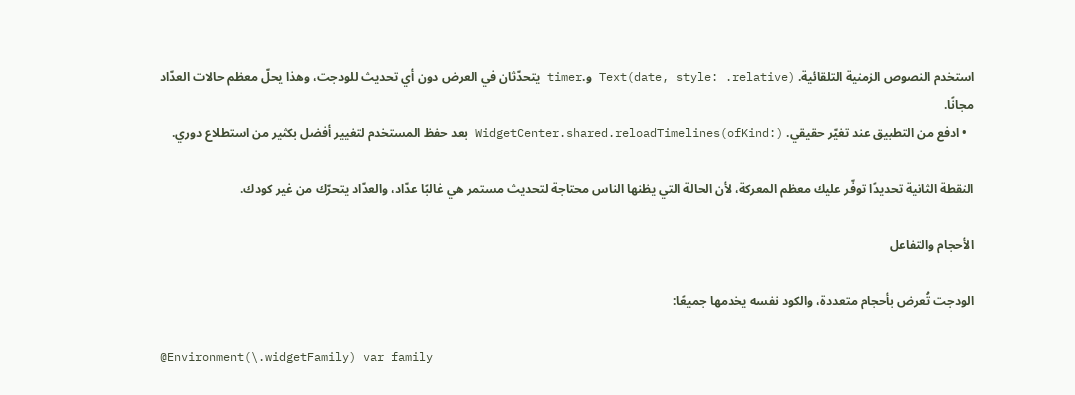استخدم النصوص الزمنية التلقائية. Text(date, style: .relative) و.timer يتحدّثان في العرض دون أي تحديث للودجت، وهذا يحلّ معظم حالات العدّاد مجانًا.
  • ادفع من التطبيق عند تغيّر حقيقي. WidgetCenter.shared.reloadTimelines(ofKind:) بعد حفظ المستخدم لتغيير أفضل بكثير من استطلاع دوري.

النقطة الثانية تحديدًا توفّر عليك معظم المعركة، لأن الحالة التي يظنها الناس محتاجة لتحديث مستمر هي غالبًا عدّاد، والعدّاد يتحرّك من غير كودك.

الأحجام والتفاعل

الودجت تُعرض بأحجام متعددة، والكود نفسه يخدمها جميعًا:

@Environment(\.widgetFamily) var family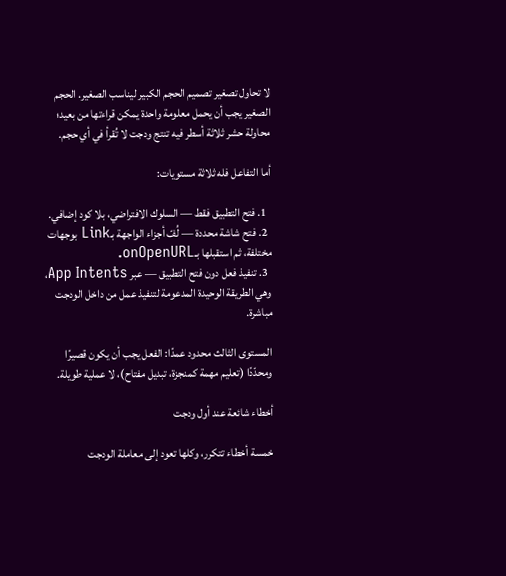لا تحاول تصغير تصميم الحجم الكبير ليناسب الصغير. الحجم الصغير يجب أن يحمل معلومة واحدة يمكن قراءتها من بعيد؛ محاولة حشر ثلاثة أسطر فيه تنتج ودجت لا تُقرأ في أي حجم.

أما التفاعل فله ثلاثة مستويات:

  1. فتح التطبيق فقط — السلوك الافتراضي، بلا كود إضافي.
  2. فتح شاشة محددة — لُفّ أجزاء الواجهة بـLink بوجهات مختلفة، ثم استقبلها بـonOpenURL.
  3. تنفيذ فعل دون فتح التطبيق — عبر App Intents، وهي الطريقة الوحيدة المدعومة لتنفيذ عمل من داخل الودجت مباشرة.

المستوى الثالث محدود عمدًا: الفعل يجب أن يكون قصيرًا ومحدّدًا (تعليم مهمة كمنجزة، تبديل مفتاح)، لا عملية طويلة.

أخطاء شائعة عند أول ودجت

خمسة أخطاء تتكرر، وكلها تعود إلى معاملة الودجت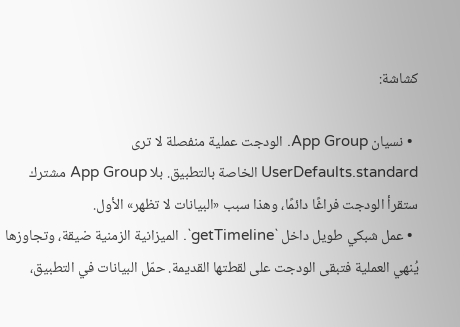كشاشة:

  • نسيان App Group. الودجت عملية منفصلة لا ترى UserDefaults.standard الخاصة بالتطبيق. بلا App Group مشترك ستقرأ الودجت فراغًا دائمًا، وهذا سبب «البيانات لا تظهر» الأول.
  • عمل شبكي طويل داخل `getTimeline`. الميزانية الزمنية ضيقة، وتجاوزها يُنهي العملية فتبقى الودجت على لقطتها القديمة. حمّل البيانات في التطبيق،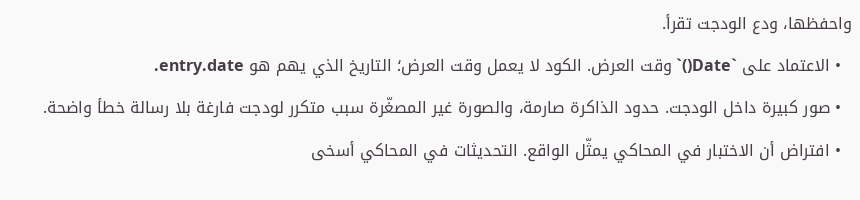واحفظها، ودع الودجت تقرأ.
  • الاعتماد على `Date()` وقت العرض. الكود لا يعمل وقت العرض؛ التاريخ الذي يهم هو entry.date.
  • صور كبيرة داخل الودجت. حدود الذاكرة صارمة، والصورة غير المصغّرة سبب متكرر لودجت فارغة بلا رسالة خطأ واضحة.
  • افتراض أن الاختبار في المحاكي يمثّل الواقع. التحديثات في المحاكي أسخى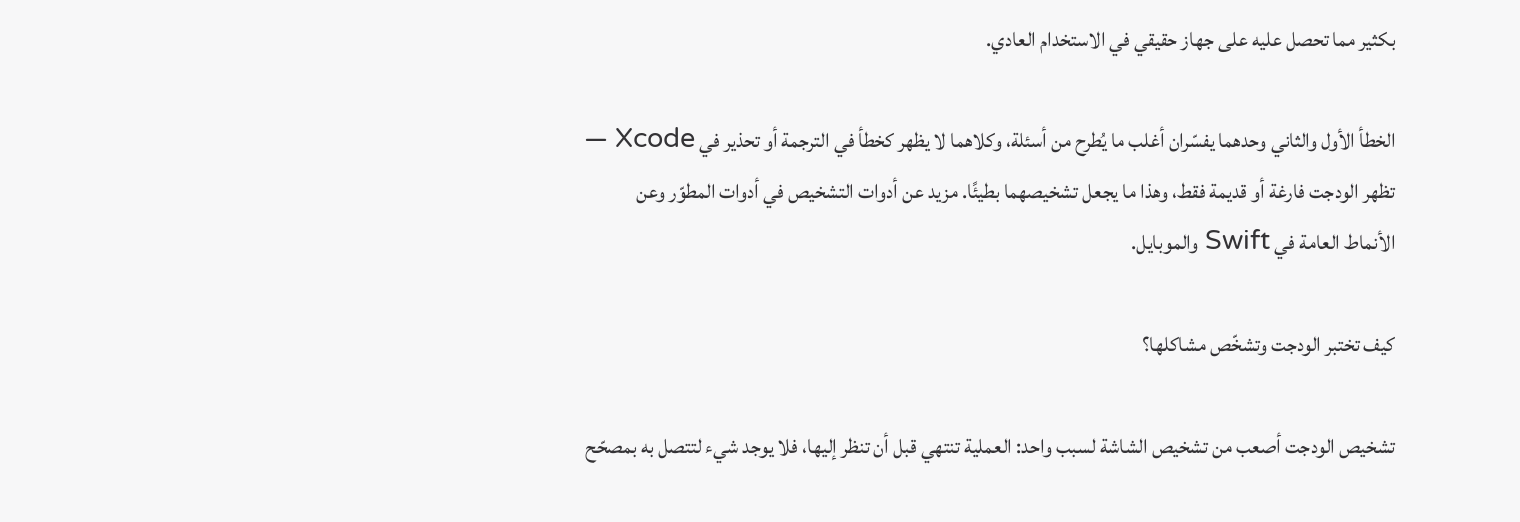بكثير مما تحصل عليه على جهاز حقيقي في الاستخدام العادي.

الخطأ الأول والثاني وحدهما يفسّران أغلب ما يُطرح من أسئلة، وكلاهما لا يظهر كخطأ في الترجمة أو تحذير في Xcode — تظهر الودجت فارغة أو قديمة فقط، وهذا ما يجعل تشخيصهما بطيئًا. مزيد عن أدوات التشخيص في أدوات المطوّر وعن الأنماط العامة في Swift والموبايل.

كيف تختبر الودجت وتشخّص مشاكلها؟

تشخيص الودجت أصعب من تشخيص الشاشة لسبب واحد: العملية تنتهي قبل أن تنظر إليها، فلا يوجد شيء لتتصل به بمصحّح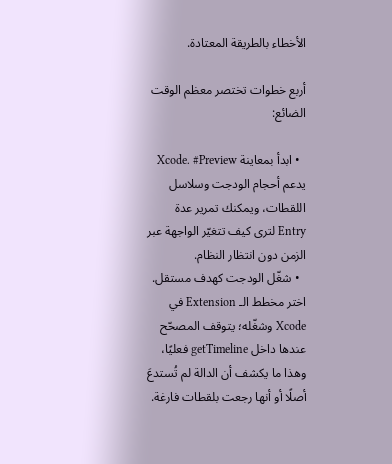الأخطاء بالطريقة المعتادة.

أربع خطوات تختصر معظم الوقت الضائع:

  • ابدأ بمعاينة Xcode. #Preview يدعم أحجام الودجت وسلاسل اللقطات، ويمكنك تمرير عدة Entry لترى كيف تتغيّر الواجهة عبر الزمن دون انتظار النظام.
  • شغّل الودجت كهدف مستقل. اختر مخطط الـ Extension في Xcode وشغّله؛ يتوقف المصحّح عندها داخل getTimeline فعليًا، وهذا ما يكشف أن الدالة لم تُستدعَ أصلًا أو أنها رجعت بلقطات فارغة.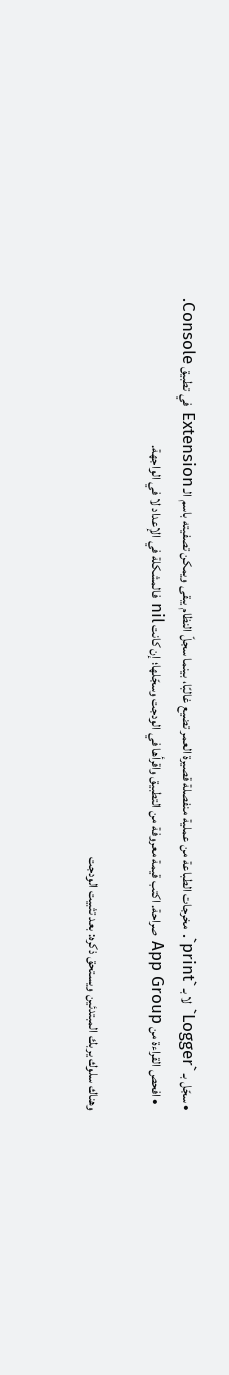• سجّل بـ `Logger` لا بـ `print`. مخرجات الطباعة من عملية منفصلة قصيرة العمر تضيع غالبًا، بينما سجلّ النظام يبقى ويمكن تصفيته باسم الـ Extension في تطبيق Console.
  • افحص القراءة من App Group صراحة. اكتب قيمة معروفة من التطبيق واقرأها في الودجت وسجّلها؛ إن كانت nil فالمشكلة في الإعداد لا في الواجهة.

وهناك سلوك يربك المبتدئين ويستحق ذكره: بعد تثبيت الودجت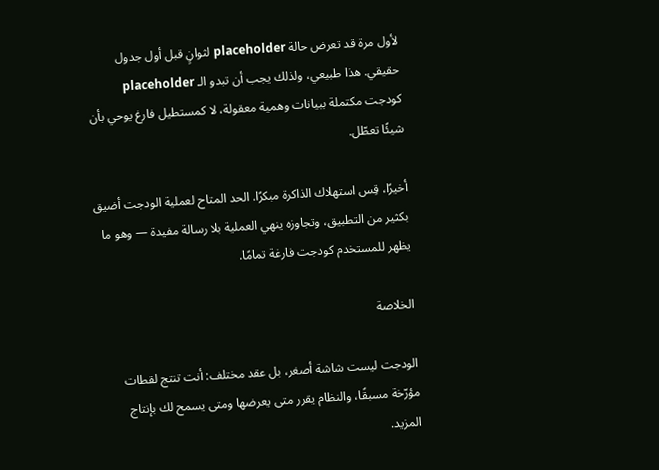لأول مرة قد تعرض حالة placeholder لثوانٍ قبل أول جدول حقيقي. هذا طبيعي، ولذلك يجب أن تبدو الـ placeholder كودجت مكتملة ببيانات وهمية معقولة، لا كمستطيل فارغ يوحي بأن شيئًا تعطّل.

أخيرًا، قِس استهلاك الذاكرة مبكرًا. الحد المتاح لعملية الودجت أضيق بكثير من التطبيق، وتجاوزه ينهي العملية بلا رسالة مفيدة — وهو ما يظهر للمستخدم كودجت فارغة تمامًا.

الخلاصة

الودجت ليست شاشة أصغر، بل عقد مختلف: أنت تنتج لقطات مؤرّخة مسبقًا، والنظام يقرر متى يعرضها ومتى يسمح لك بإنتاج المزيد.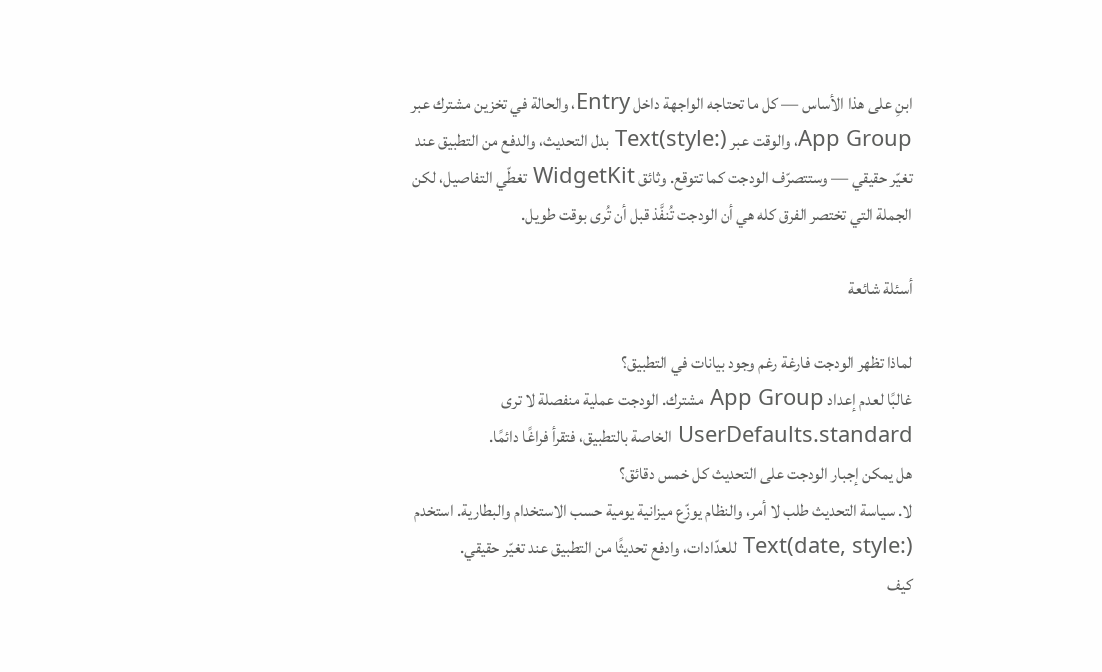ابنِ على هذا الأساس — كل ما تحتاجه الواجهة داخل Entry، والحالة في تخزين مشترك عبر App Group، والوقت عبر Text(style:) بدل التحديث، والدفع من التطبيق عند تغيّر حقيقي — وستتصرّف الودجت كما تتوقع. وثائق WidgetKit تغطّي التفاصيل، لكن الجملة التي تختصر الفرق كله هي أن الودجت تُنفَّذ قبل أن تُرى بوقت طويل.

أسئلة شائعة

لماذا تظهر الودجت فارغة رغم وجود بيانات في التطبيق؟
غالبًا لعدم إعداد App Group مشترك. الودجت عملية منفصلة لا ترى UserDefaults.standard الخاصة بالتطبيق، فتقرأ فراغًا دائمًا.
هل يمكن إجبار الودجت على التحديث كل خمس دقائق؟
لا. سياسة التحديث طلب لا أمر، والنظام يوزّع ميزانية يومية حسب الاستخدام والبطارية. استخدم Text(date, style:) للعدّادات، وادفع تحديثًا من التطبيق عند تغيّر حقيقي.
كيف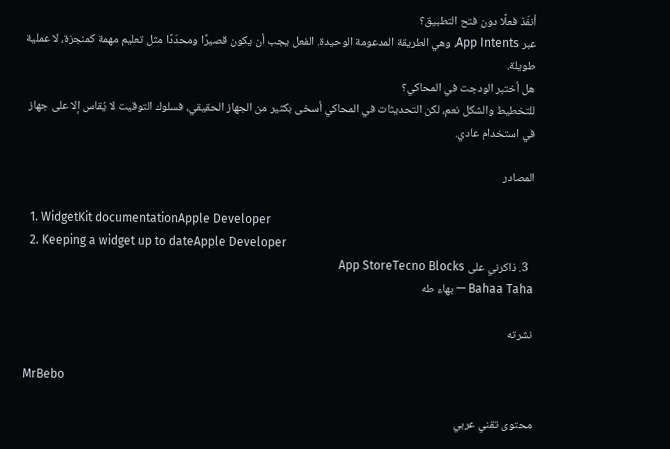أنفّذ فعلًا دون فتح التطبيق؟
عبر App Intents، وهي الطريقة المدعومة الوحيدة. الفعل يجب أن يكون قصيرًا ومحدّدًا مثل تعليم مهمة كمنجزة، لا عملية طويلة.
هل أختبر الودجت في المحاكي؟
للتخطيط والشكل نعم، لكن التحديثات في المحاكي أسخى بكثير من الجهاز الحقيقي، فسلوك التوقيت لا يُقاس إلا على جهاز في استخدام عادي.

المصادر

  1. WidgetKit documentationApple Developer
  2. Keeping a widget up to dateApple Developer
  3. ذاكرني على App StoreTecno Blocks
Bahaa Taha — بهاء طه

نشرته

MrBebo

محتوى تقني عربي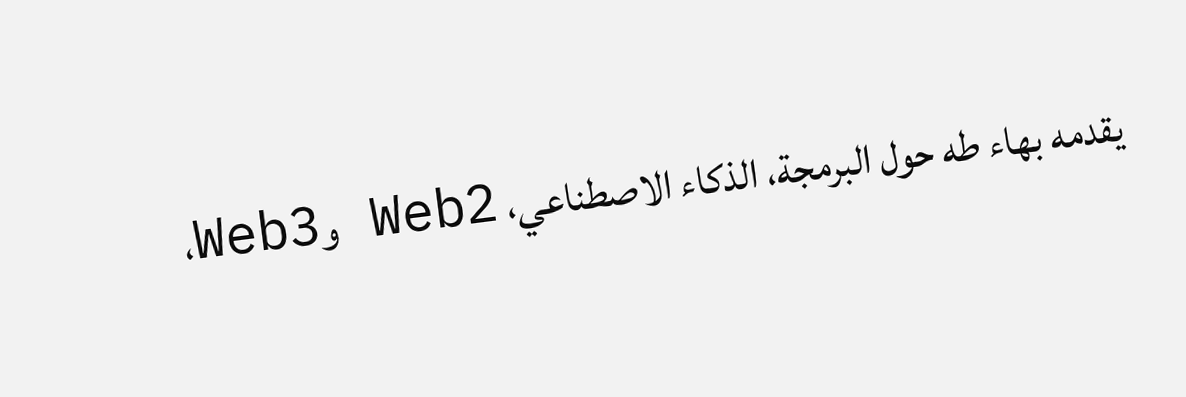يقدمه بهاء طه حول البرمجة، الذكاء الاصطناعي، Web2 وWeb3،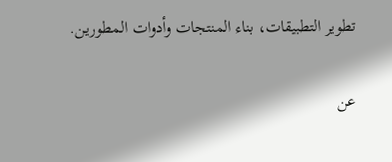تطوير التطبيقات، بناء المنتجات وأدوات المطورين.

عن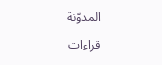المدوّنة

قراءات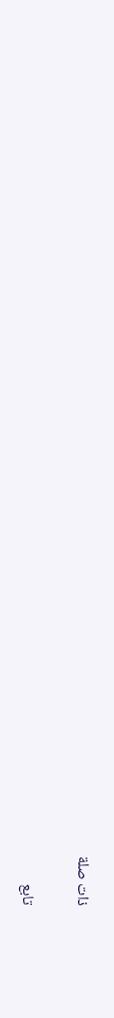ذات صلة

تابع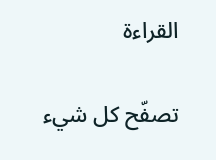القراءة

تصفّح كل شيء